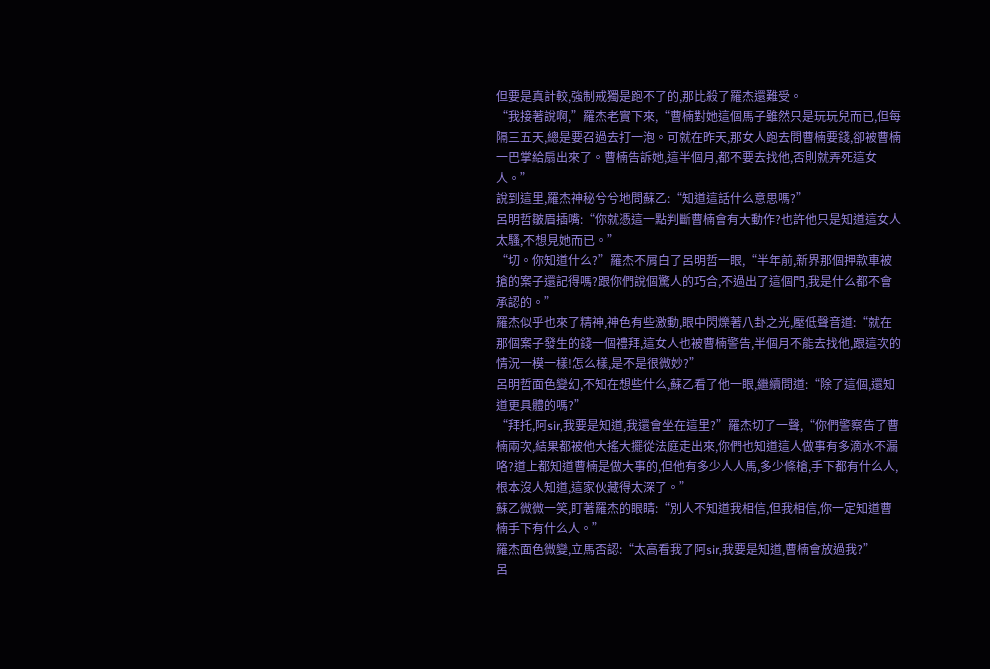但要是真計較,強制戒獨是跑不了的,那比殺了羅杰還難受。
“我接著說啊,”羅杰老實下來,“曹楠對她這個馬子雖然只是玩玩兒而已,但每隔三五天,總是要召過去打一泡。可就在昨天,那女人跑去問曹楠要錢,卻被曹楠一巴掌給扇出來了。曹楠告訴她,這半個月,都不要去找他,否則就弄死這女人。”
說到這里,羅杰神秘兮兮地問蘇乙:“知道這話什么意思嗎?”
呂明哲皺眉插嘴:“你就憑這一點判斷曹楠會有大動作?也許他只是知道這女人太騷,不想見她而已。”
“切。你知道什么?”羅杰不屑白了呂明哲一眼,“半年前,新界那個押款車被搶的案子還記得嗎?跟你們說個驚人的巧合,不過出了這個門,我是什么都不會承認的。”
羅杰似乎也來了精神,神色有些激動,眼中閃爍著八卦之光,壓低聲音道:“就在那個案子發生的錢一個禮拜,這女人也被曹楠警告,半個月不能去找他,跟這次的情況一模一樣!怎么樣,是不是很微妙?”
呂明哲面色變幻,不知在想些什么,蘇乙看了他一眼,繼續問道:“除了這個,還知道更具體的嗎?”
“拜托,阿sir,我要是知道,我還會坐在這里?”羅杰切了一聲,“你們警察告了曹楠兩次,結果都被他大搖大擺從法庭走出來,你們也知道這人做事有多滴水不漏咯?道上都知道曹楠是做大事的,但他有多少人人馬,多少條槍,手下都有什么人,根本沒人知道,這家伙藏得太深了。”
蘇乙微微一笑,盯著羅杰的眼睛:“別人不知道我相信,但我相信,你一定知道曹楠手下有什么人。”
羅杰面色微變,立馬否認:“太高看我了阿sir,我要是知道,曹楠會放過我?”
呂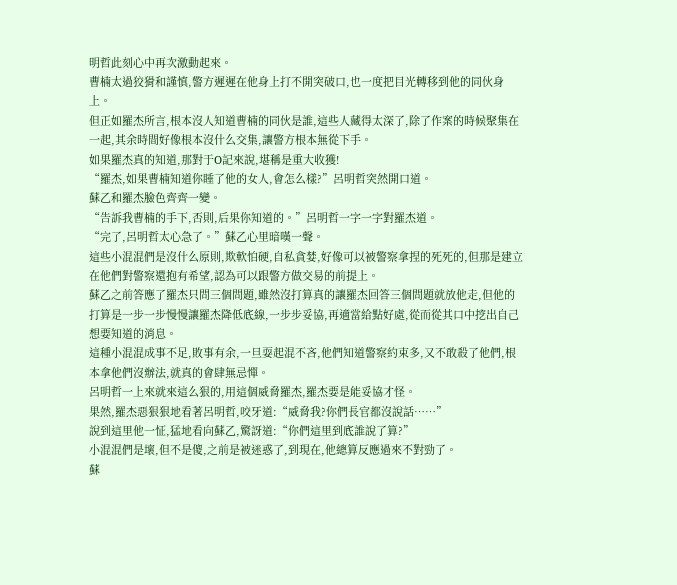明哲此刻心中再次激動起來。
曹楠太過狡猾和謹慎,警方遲遲在他身上打不開突破口,也一度把目光轉移到他的同伙身上。
但正如羅杰所言,根本沒人知道曹楠的同伙是誰,這些人藏得太深了,除了作案的時候聚集在一起,其余時間好像根本沒什么交集,讓警方根本無從下手。
如果羅杰真的知道,那對于O記來說,堪稱是重大收獲!
“羅杰,如果曹楠知道你睡了他的女人,會怎么樣?”呂明哲突然開口道。
蘇乙和羅杰臉色齊齊一變。
“告訴我曹楠的手下,否則,后果你知道的。”呂明哲一字一字對羅杰道。
“完了,呂明哲太心急了。”蘇乙心里暗嘆一聲。
這些小混混們是沒什么原則,欺軟怕硬,自私貪婪,好像可以被警察拿捏的死死的,但那是建立在他們對警察還抱有希望,認為可以跟警方做交易的前提上。
蘇乙之前答應了羅杰只問三個問題,雖然沒打算真的讓羅杰回答三個問題就放他走,但他的打算是一步一步慢慢讓羅杰降低底線,一步步妥協,再適當給點好處,從而從其口中挖出自己想要知道的消息。
這種小混混成事不足,敗事有余,一旦耍起混不吝,他們知道警察約束多,又不敢殺了他們,根本拿他們沒辦法,就真的會肆無忌憚。
呂明哲一上來就來這么狠的,用這個威脅羅杰,羅杰要是能妥協才怪。
果然,羅杰惡狠狠地看著呂明哲,咬牙道:“威脅我?你們長官都沒說話……”
說到這里他一怔,猛地看向蘇乙,驚訝道:“你們這里到底誰說了算?”
小混混們是壞,但不是傻,之前是被迷惑了,到現在,他總算反應過來不對勁了。
蘇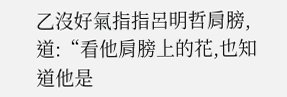乙沒好氣指指呂明哲肩膀,道:“看他肩膀上的花,也知道他是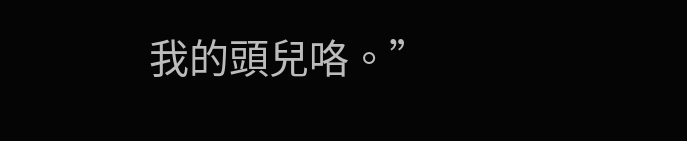我的頭兒咯。”